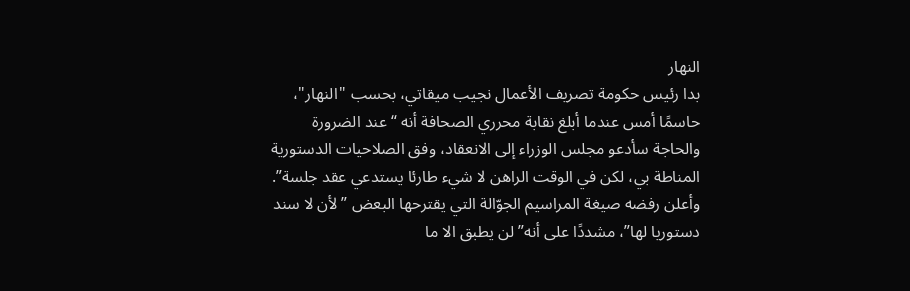النهار
بدا رئيس حكومة تصريف الأعمال نجيب ميقاتي، بحسب "النهار"، حاسمًا أمس عندما أبلغ نقابة محرري الصحافة أنه “عند الضرورة والحاجة سأدعو مجلس الوزراء إلى الانعقاد، وفق الصلاحيات الدستورية المناطة بي، لكن في الوقت الراهن لا شيء طارئا يستدعي عقد جلسة”. وأعلن رفضه صيغة المراسيم الجوّالة التي يقترحها البعض ”لأن لا سند دستوريا لها”، مشددًا على أنه” لن يطبق الا ما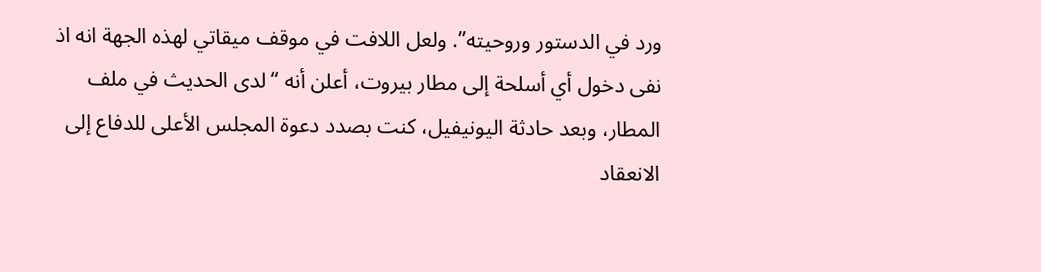ورد في الدستور وروحيته”. ولعل اللافت في موقف ميقاتي لهذه الجهة انه اذ نفى دخول أي أسلحة إلى مطار بيروت، أعلن أنه “لدى الحديث في ملف المطار، وبعد حادثة اليونيفيل، كنت بصدد دعوة المجلس الأعلى للدفاع إلى الانعقاد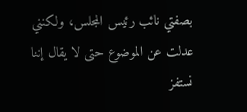بصفتي نائب رئيس المجلس، ولكنني عدلت عن الموضوع حتى لا يقال إننا نستفز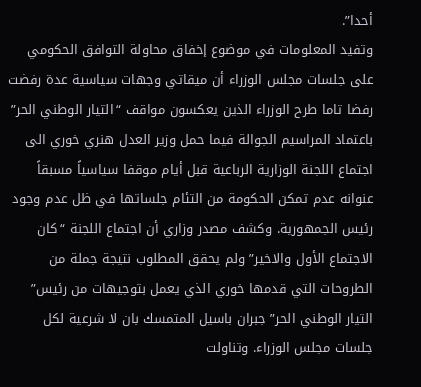أحدا”.
وتفيد المعلومات في موضوع إخفاق محاولة التوافق الحكومي على جلسات مجلس الوزراء أن ميقاتي وجهات سياسية عدة رفضت رفضا تاما طرح الوزراء الذين يعكسون مواقف “التيار الوطني الحر” باعتماد المراسيم الجوالة فيما حمل وزير العدل هنري خوري الى اجتماع اللجنة الوزارية الرباعية قبل أيام موقفا سياسياً مسبقاً عنوانه عدم تمكن الحكومة من التئام جلساتها في ظل عدم وجود رئيس الجمهورية. وكشف مصدر وزاري أن اجتماع اللجنة “كان الاجتماع الأول والاخير” ولم يحقق المطلوب نتيجة جملة من الطروحات التي قدمها خوري الذي يعمل بتوجيهات من رئيس” التيار الوطني الحر” جبران باسيل المتمسك بان لا شرعية لكل جلسات مجلس الوزراء. وتناولت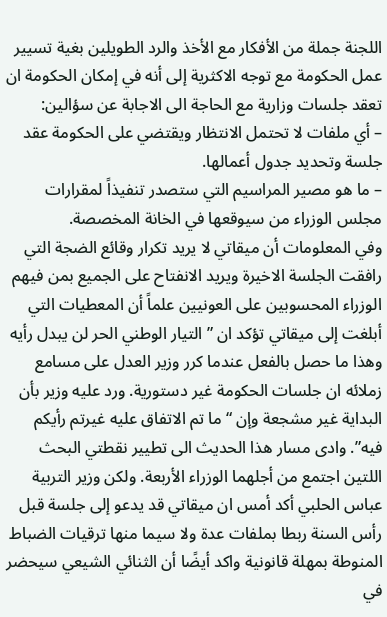اللجنة جملة من الأفكار مع الأخذ والرد الطويلين بغية تسيير عمل الحكومة مع توجه الاكثرية إلى أنه في إمكان الحكومة ان تعقد جلسات وزارية مع الحاجة الى الاجابة عن سؤالين:
– أي ملفات لا تحتمل الانتظار ويقتضي على الحكومة عقد جلسة وتحديد جدول أعمالها.
– ما هو مصير المراسيم التي ستصدر تنفيذاً لمقرارات مجلس الوزراء من سيوقعها في الخانة المخصصة.
وفي المعلومات أن ميقاتي لا يريد تكرار وقائع الضجة التي رافقت الجلسة الاخيرة ويريد الانفتاح على الجميع بمن فيهم الوزراء المحسوبين على العونيين علماً أن المعطيات التي أبلغت إلى ميقاتي تؤكد ان ” التيار الوطني الحر لن يبدل رأيه وهذا ما حصل بالفعل عندما كرر وزير العدل على مسامع زملائه ان جلسات الحكومة غير دستورية. ورد عليه وزير بأن البداية غير مشجعة وإن “ما تم الاتفاق عليه غيرتم رأيكم فيه”. وادى مسار هذا الحديث الى تطيير نقطتي البحث اللتين اجتمع من أجلهما الوزراء الأربعة. ولكن وزير التربية عباس الحلبي أكد أمس ان ميقاتي قد يدعو إلى جلسة قبل رأس السنة ربطا بملفات عدة ولا سيما منها ترقيات الضباط المنوطة بمهلة قانونية واكد أيضًا أن الثنائي الشيعي سيحضر في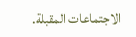الاجتماعات المقبلة.